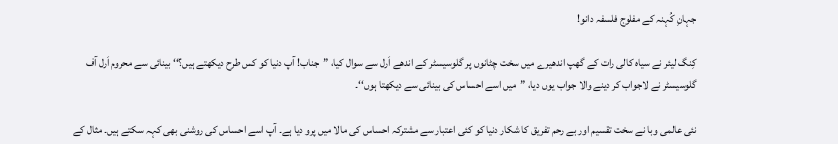جہانِ کُہنہ کے مفلوج فلسفہ دانو!

کِنگ لیئر نے سیاہ کالی رات کے گھپ اندھیرے میں سخت چٹانوں پر گلوسیسٹر کے اندھے اَرل سے سوال کیا، ”جناب! آپ دنیا کو کس طرح دیکھتے ہیں؟‘‘ بینائی سے محروم اَرل آف گلوسیسٹر نے لاجواب کر دینے والا جواب یوں دیا، ”میں اسے احساس کی بینائی سے دیکھتا ہوں‘‘۔

نئی عالمی وبا نے سخت تقسیم اور بے رحم تفریق کا شکار دنیا کو کئی اعتبار سے مشترکہ احساس کی مالا میں پرو دیا ہے۔ آپ اسے احساس کی روشنی بھی کہہ سکتے ہیں۔ مثال کے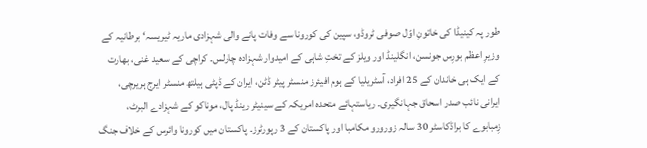طور پہ کینیڈا کی خاتونِ اوّل صوفی ٹروڈو، سپین کی کورونا سے وفات پانے والی شہزادی ماریہ ٹیریسہ‘ برطانیہ کے وزیرِ اعظم بورِس جونسن، انگلینڈ اور ویلز کے تختِ شاہی کے امیدوار شہزادہ چارلس۔ کراچی کے سعید غنی، بھارت کے ایک ہی خاندان کے 25 افراد، آسٹریلیا کے ہوم افیئرز منسٹر پیٹر ڈٹن، ایران کے ڈپٹی ہیلتھ منسٹر ایرج ہریرچی، ایرانی نائب صدر اسحاق جہانگیری۔ ریاستہائے متحدہ امریکہ کے سینیٹر رینڈ پال، موناکو کے شہزادے البرٹ، زِمبابوے کا براڈکاسٹر 30 سالہ زورورو مکامبا اور پاکستان کے 3 رپورٹرز۔ پاکستان میں کورونا وائرس کے خلاف جنگ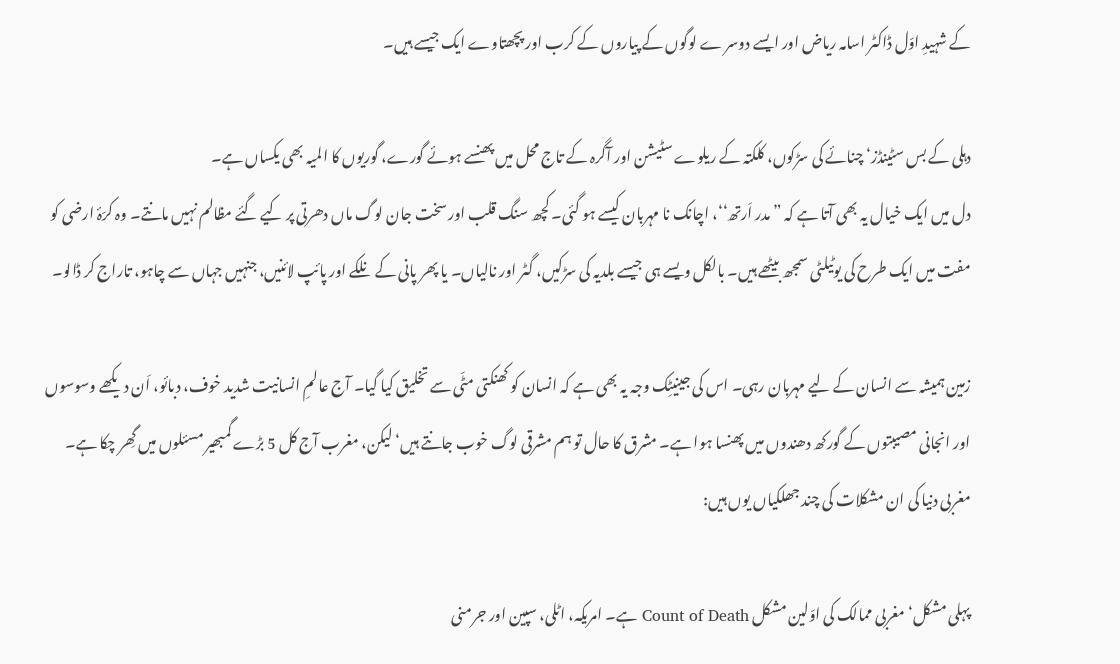کے شہیدِ اوّل ڈاکٹر اسامہ ریاض اور ایسے دوسر ے لوگوں کے پیاروں کے کرب اور پچھتاوے ایک جیسے ہیں۔

دہلی کے بس سٹینڈز‘ چنائے کی سڑکوں، کلکتہ کے ریلوے سٹیشن اور آگرہ کے تاج محل میں پھنسے ہوئے گورے، گوریوں کا المیہ بھی یکساں ہے۔
دل میں ایک خیال یہ بھی آتا ہے کہ ”مدر اَرتھ‘‘، اچانک نا مہربان کیسے ہو گئی۔ کچھ سنگ قلب اور سخت جان لوگ ماں دھرتی پر کیے گئے مظالم نہیں مانتے۔ وہ کرّۂ ارضی کو مفت میں ایک طرح کی یوٹیلٹی سمجھ بیٹھے ہیں۔ بالکل ویسے ہی جیسے بلدیہ کی سڑکیں، گٹر اور نالیاں۔ یا پھر پانی کے نلکے اور پائپ لائنیں، جنہیں جہاں سے چاہو، تاراج کر ڈالو۔

زمین ہمیشہ سے انسان کے لیے مہربان رہی۔ اس کی جینیٹِک وجہ یہ بھی ہے کہ انسان کو کھنکتی مٹّی سے تخلیق کیا گیا۔ آج عالمِ انسانیت شدید خوف، دبائو، اَن دیکھے وسوسوں اور انجانی مصیبتوں کے گورکھ دھندوں میں پھنسا ہوا ہے۔ مشرق کا حال تو ہم مشرقی لوگ خوب جانتے ہیں‘ لیکن، مغرب آج کل 5 بڑے گمبھیر مسئلوں میں گِھر چکا ہے۔ مغربی دنیا کی ان مشکلات کی چند جھلکیاں یوں ہیں:

پہلی مشکل‘ مغربی ممالک کی اوّلین مشکل Count of Death ہے۔ امریکہ، اٹلی، سپین اور جرمنی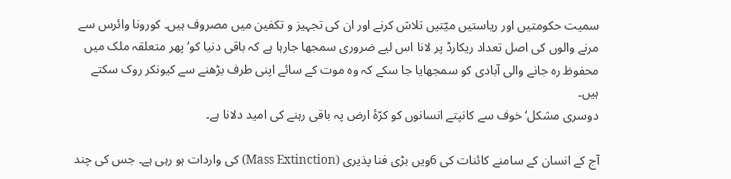سمیت حکومتیں اور ریاستیں میّتیں تلاش کرنے اور ان کی تجہیز و تکفین میں مصروف ہیں۔ کورونا وائرس سے مرنے والوں کی اصل تعداد ریکارڈ پر لانا اس لیے ضروری سمجھا جارہا ہے کہ باقی دنیا کو‘ پھر متعلقہ ملک میں محفوظ رہ جانے والی آبادی کو سمجھایا جا سکے کہ وہ موت کے سائے اپنی طرف بڑھنے سے کیونکر روک سکتے ہیں۔
دوسری مشکل‘ خوف سے کانپتے انسانوں کو کرّۂ ارض پہ باقی رہنے کی امید دلانا ہے۔

آج کے انسان کے سامنے کائنات کی 6ویں بڑی فنا پذیری (Mass Extinction) کی واردات ہو رہی ہے۔ جس کی چند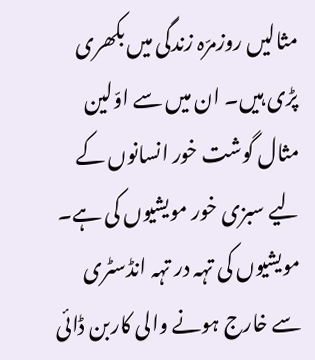مثالیں روزمرّہ زندگی میں بکھری پڑی ہیں۔ ان میں سے اوّلین مثال گوشت خور انسانوں کے لیے سبزی خور مویشیوں کی ہے۔ مویشیوں کی تہہ در تہہ انڈسٹری سے خارج ہونے والی کاربن ڈائی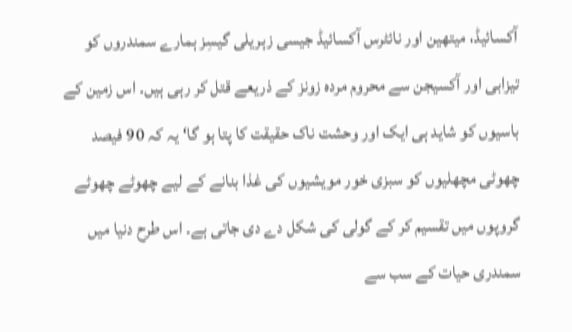آکسائیڈ، میتھین اور نائٹرس آکسائیڈ جیسی زہریلی گیسِز ہمارے سمندروں کو تیزابی اور آکسیجن سے محروم مردہ زونز کے ذریعے قتل کر رہی ہیں۔ اس زمین کے باسیوں کو شاید ہی ایک اور وحشت ناک حقیقت کا پتا ہو گا‘ یہ کہ 90 فیصد چھوٹی مچھلیوں کو سبزی خور مویشیوں کی غذا بنانے کے لیے چھوٹے چھوٹے گروپوں میں تقسیم کر کے گولی کی شکل دے دی جاتی ہے۔ اس طرح دنیا میں سمندری حیات کے سب سے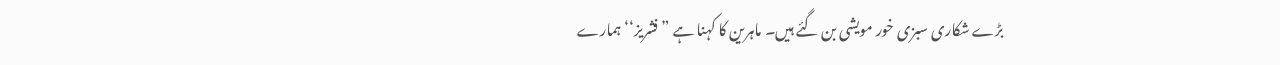بڑے شکاری سبزی خور مویشی بن گئے ہیں۔ ماہرین کا کہنا ہے ”فشریز‘‘ ہمارے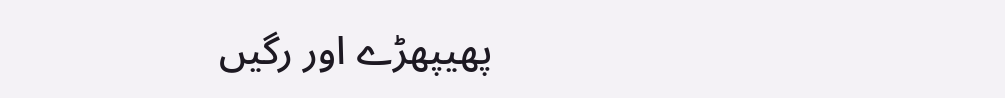پھیپھڑے اور رگیں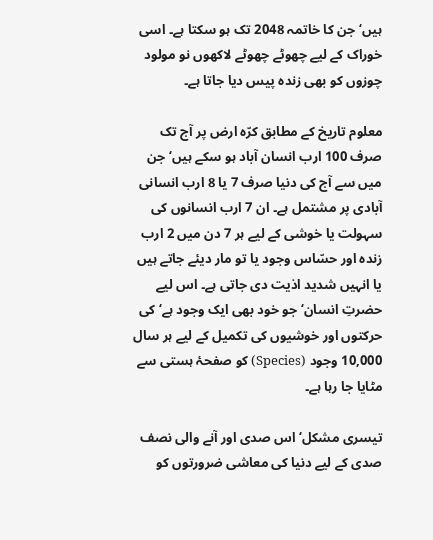ہیں‘ جن کا خاتمہ 2048 تک ہو سکتا ہے۔ اسی خوراک کے لیے چھوٹے چھوٹے لاکھوں نو مولود چوزوں کو بھی زندہ پیس دیا جاتا ہے۔

معلوم تاریخ کے مطابق کرّہ ارض پر آج تک صرف 100 ارب انسان آباد ہو سکے ہیں‘ جن میں سے آج کی دنیا صرف 7 یا 8 ارب انسانی آبادی پر مشتمل ہے۔ ان 7 ارب انسانوں کی سہولت یا خوشی کے لیے ہر 7 دن میں 2 ارب زندہ اور حسّاس وجود یا تو مار دیئے جاتے ہیں یا انہیں شدید اذیت دی جاتی ہے۔ اس لیے حضرتِ انسان‘ جو خود بھی ایک وجود ہے‘ کی حرکتوں اور خوشیوں کی تکمیل کے لیے ہر سال 10,000 وجود (Species) کو صفحۂ ہستی سے مٹایا جا رہا ہے۔

تیسری مشکل‘ اس صدی اور آنے والی نصف صدی کے لیے دنیا کی معاشی ضرورتوں کو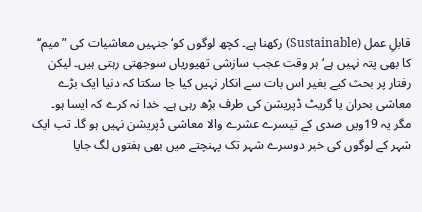قابلِ عمل (Sustainable) رکھنا ہے۔ کچھ لوگوں کو‘ جنہیں معاشیات کی ”میم‘‘ کا بھی پتہ نہیں ہے‘ ہر وقت عجب سازشی تھیوریاں سوجھتی رہتی ہیں۔ لیکن رفتار پر بحث کیے بغیر اس بات سے انکار نہیں کیا جا سکتا کہ دنیا ایک بڑے معاشی بحران یا گریٹ ڈپریشن کی طرف بڑھ رہی ہے۔ خدا نہ کرے کہ ایسا ہو۔ مگر یہ 19ویں صدی کے تیسرے عشرے والا معاشی ڈپریشن نہیں ہو گا۔ تب ایک شہر کے لوگوں کی خبر دوسرے شہر تک پہنچتے میں بھی ہفتوں لگ جایا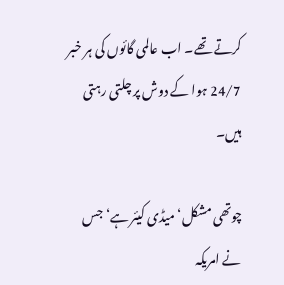کرتے تھے۔ اب عالمی گائوں کی ہر خبر 24/7 ہوا کے دوش پر چلتی رہتی ہیں۔

چوتھی مشکل‘ میڈی کیئر ہے‘ جس نے امریکہ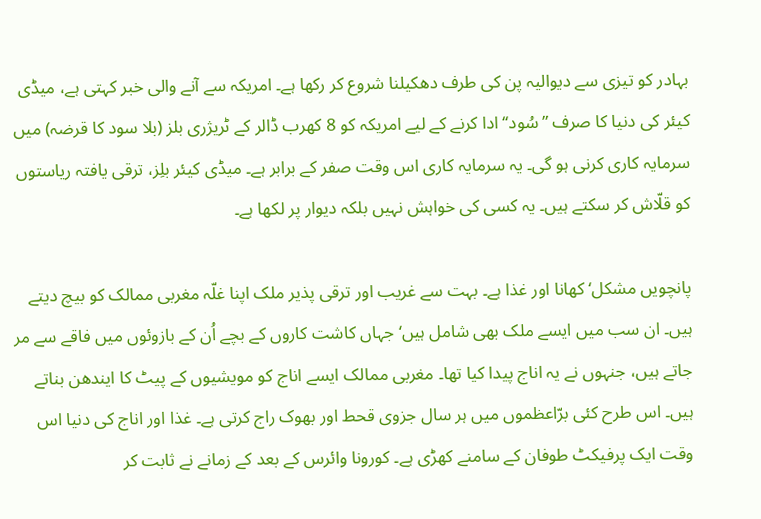بہادر کو تیزی سے دیوالیہ پن کی طرف دھکیلنا شروع کر رکھا ہے۔ امریکہ سے آنے والی خبر کہتی ہے، میڈی کیئر کی دنیا کا صرف ”سُود‘‘ ادا کرنے کے لیے امریکہ کو 8 کھرب ڈالر کے ٹریژری بلز (بلا سود کا قرضہ) میں سرمایہ کاری کرنی ہو گی۔ یہ سرمایہ کاری اس وقت صفر کے برابر ہے۔ میڈی کیئر بلِز، ترقی یافتہ ریاستوں کو قلّاش کر سکتے ہیں۔ یہ کسی کی خواہش نہیں بلکہ دیوار پر لکھا ہے۔

پانچویں مشکل‘ کھانا اور غذا ہے۔ بہت سے غریب اور ترقی پذیر ملک اپنا غلّہ مغربی ممالک کو بیچ دیتے ہیں۔ ان سب میں ایسے ملک بھی شامل ہیں‘ جہاں کاشت کاروں کے بچے اُن کے بازوئوں میں فاقے سے مر جاتے ہیں، جنہوں نے یہ اناج پیدا کیا تھا۔ مغربی ممالک ایسے اناج کو مویشیوں کے پیٹ کا ایندھن بناتے ہیں۔ اس طرح کئی برّاعظموں میں ہر سال جزوی قحط اور بھوک راج کرتی ہے۔ غذا اور اناج کی دنیا اس وقت ایک پرفیکٹ طوفان کے سامنے کھڑی ہے۔ کورونا وائرس کے بعد کے زمانے نے ثابت کر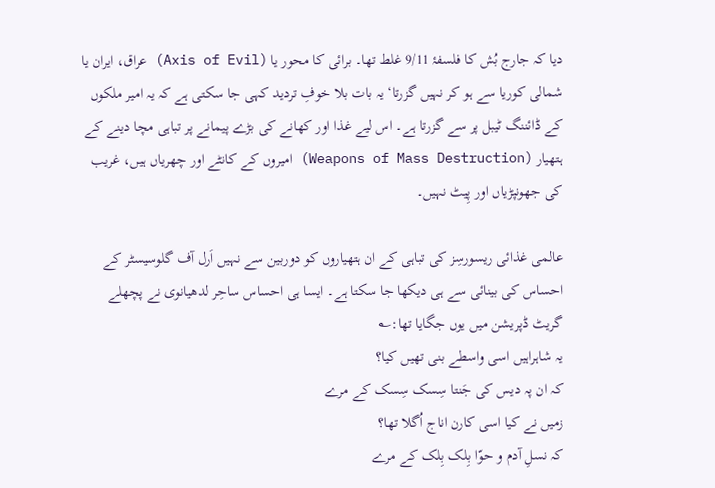دیا کہ جارج بُش کا فلسفۂ 9/11 غلط تھا۔ برائی کا محور یا (Axis of Evil) عراق، ایران یا شمالی کوریا سے ہو کر نہیں گزرتا‘ یہ بات بلا خوفِ تردید کہی جا سکتی ہے کہ یہ امیر ملکوں کے ڈائننگ ٹیبل پر سے گزرتا ہے۔ اس لیے غذا اور کھانے کی بڑے پیمانے پر تباہی مچا دینے کے ہتھیار (Weapons of Mass Destruction) امیروں کے کانٹے اور چھریاں ہیں، غریب کی جھونپڑیاں اور پِیٹ نہیں۔

عالمی غذائی ریسورسِز کی تباہی کے ان ہتھیاروں کو دوربین سے نہیں اَرل آف گلوسیسٹر کے احساس کی بینائی سے ہی دیکھا جا سکتا ہے۔ ایسا ہی احساس ساحِر لدھیانوی نے پچھلے گریٹ ڈپریشن میں یوں جگایا تھا:؎
یہ شاہراہیں اسی واسطے بنی تھیں کیا؟
کہ ان پہ دیس کی جَنتا سِسک سِسک کے مرے
زمیں نے کیا اسی کارن اناج اُگلا تھا؟
کہ نسلِ آدم و حوّا بِلک بِلک کے مرے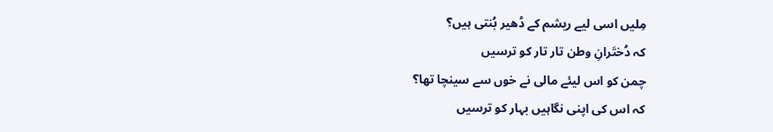مِلیں اسی لیے ریشم کے ڈھیر بُنتی ہیں؟
کہ دُختَرانِ وطن تار تار کو ترسیں
چمن کو اس لیئے مالی نے خوں سے سینچا تھا؟
کہ اس کی اپنی نگاہیں بہار کو ترسیں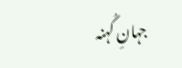جہانِ کُہنہ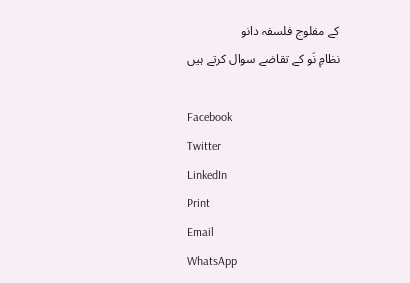کے مفلوج فلسفہ دانو
نظامِ نَو کے تقاضے سوال کرتے ہیں

Facebook
Twitter
LinkedIn
Print
Email
WhatsApp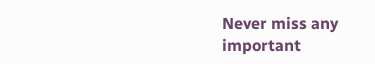Never miss any important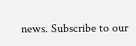news. Subscribe to our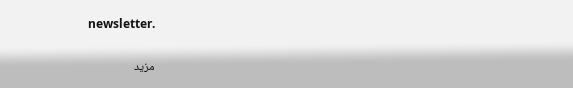newsletter.

مزید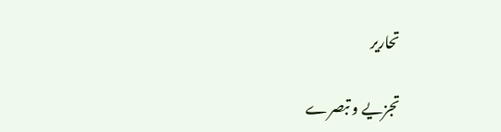تحاریر

تجزیے و تبصرے